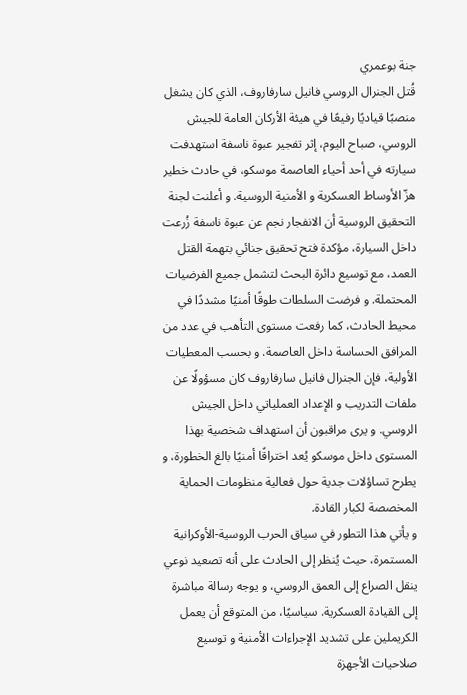جنة بوعمري
قُتل الجنرال الروسي فانيل سارفاروف، الذي كان يشغل منصبًا قياديًا رفيعًا في هيئة الأركان العامة للجيش الروسي، صباح اليوم، إثر تفجير عبوة ناسفة استهدفت سيارته في أحد أحياء العاصمة موسكو، في حادث خطير هزّ الأوساط العسكرية و الأمنية الروسية. و أعلنت لجنة التحقيق الروسية أن الانفجار نجم عن عبوة ناسفة زُرعت داخل السيارة، مؤكدة فتح تحقيق جنائي بتهمة القتل العمد، مع توسيع دائرة البحث لتشمل جميع الفرضيات المحتملة. و فرضت السلطات طوقًا أمنيًا مشددًا في محيط الحادث، كما رفعت مستوى التأهب في عدد من المرافق الحساسة داخل العاصمة. و بحسب المعطيات الأولية، فإن الجنرال فانيل سارفاروف كان مسؤولًا عن ملفات التدريب و الإعداد العملياتي داخل الجيش الروسي. و يرى مراقبون أن استهداف شخصية بهذا المستوى داخل موسكو يُعد اختراقًا أمنيًا بالغ الخطورة، و يطرح تساؤلات جدية حول فعالية منظومات الحماية المخصصة لكبار القادة.
و يأتي هذا التطور في سياق الحرب الروسية-الأوكرانية المستمرة، حيث يُنظر إلى الحادث على أنه تصعيد نوعي ينقل الصراع إلى العمق الروسي، و يوجه رسالة مباشرة إلى القيادة العسكرية. سياسيًا، من المتوقع أن يعمل الكريملين على تشديد الإجراءات الأمنية و توسيع صلاحيات الأجهزة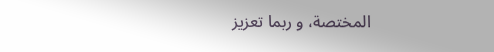المختصة، و ربما تعزيز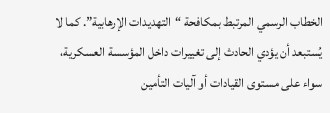الخطاب الرسمي المرتبط بمكافحة “التهديدات الإرهابية”. كما لا يُستبعد أن يؤدي الحادث إلى تغييرات داخل المؤسسة العسكرية، سواء على مستوى القيادات أو آليات التأمين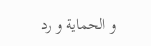و الحماية و رد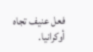فعل عنيف تجاه أوكرانيا.